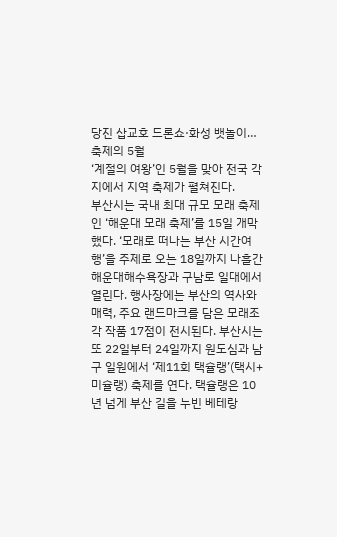당진 삽교호 드론쇼·화성 뱃놀이…축제의 5월
‘계절의 여왕’인 5월을 맞아 전국 각지에서 지역 축제가 펼쳐진다.
부산시는 국내 최대 규모 모래 축제인 ‘해운대 모래 축제’를 15일 개막했다. ‘모래로 떠나는 부산 시간여행’을 주제로 오는 18일까지 나흘간 해운대해수욕장과 구남로 일대에서 열린다. 행사장에는 부산의 역사와 매력, 주요 랜드마크를 담은 모래조각 작품 17점이 전시된다. 부산시는 또 22일부터 24일까지 원도심과 남구 일원에서 ‘제11회 택슐랭’(택시+미슐랭) 축제를 연다. 택슐랭은 10년 넘게 부산 길을 누빈 베테랑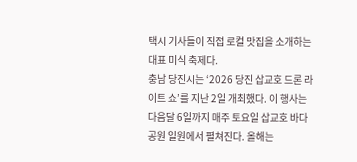택시 기사들이 직접 로컬 맛집을 소개하는 대표 미식 축제다.
충남 당진시는 ‘2026 당진 삽교호 드론 라이트 쇼’를 지난 2일 개최했다. 이 행사는 다음달 6일까지 매주 토요일 삽교호 바다공원 일원에서 펼쳐진다. 올해는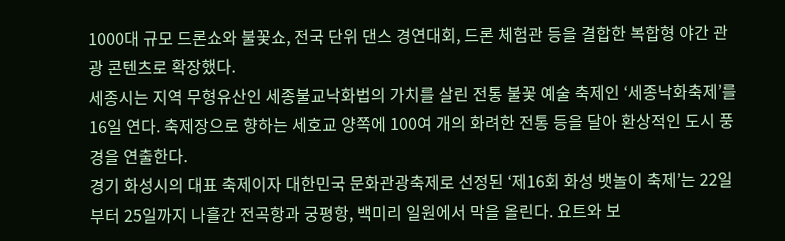1000대 규모 드론쇼와 불꽃쇼, 전국 단위 댄스 경연대회, 드론 체험관 등을 결합한 복합형 야간 관광 콘텐츠로 확장했다.
세종시는 지역 무형유산인 세종불교낙화법의 가치를 살린 전통 불꽃 예술 축제인 ‘세종낙화축제’를 16일 연다. 축제장으로 향하는 세호교 양쪽에 100여 개의 화려한 전통 등을 달아 환상적인 도시 풍경을 연출한다.
경기 화성시의 대표 축제이자 대한민국 문화관광축제로 선정된 ‘제16회 화성 뱃놀이 축제’는 22일부터 25일까지 나흘간 전곡항과 궁평항, 백미리 일원에서 막을 올린다. 요트와 보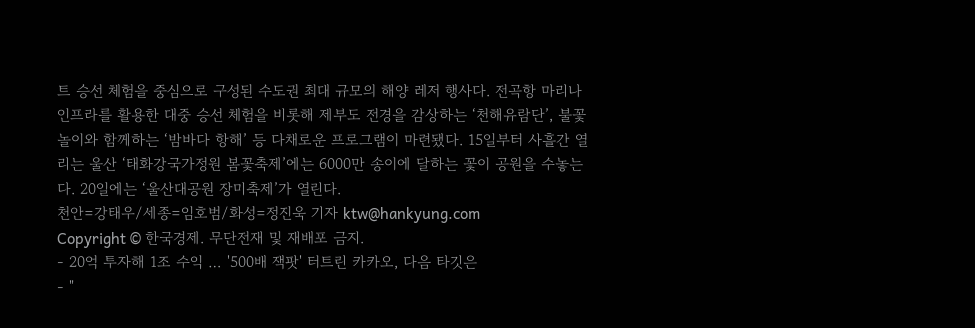트 승선 체험을 중심으로 구성된 수도권 최대 규모의 해양 레저 행사다. 전곡항 마리나 인프라를 활용한 대중 승선 체험을 비롯해 제부도 전경을 감상하는 ‘천해유람단’, 불꽃놀이와 함께하는 ‘밤바다 항해’ 등 다채로운 프로그램이 마련됐다. 15일부터 사흘간 열리는 울산 ‘태화강국가정원 봄꽃축제’에는 6000만 송이에 달하는 꽃이 공원을 수놓는다. 20일에는 ‘울산대공원 장미축제’가 열린다.
천안=강태우/세종=임호범/화성=정진욱 기자 ktw@hankyung.com
Copyright © 한국경제. 무단전재 및 재배포 금지.
- 20억 투자해 1조 수익 … '500배 잭팟' 터트린 카카오, 다음 타깃은
- "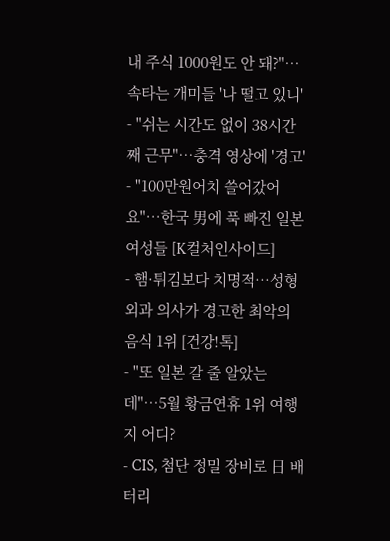내 주식 1000원도 안 돼?"…속타는 개미들 '나 떨고 있니'
- "쉬는 시간도 없이 38시간째 근무"…충격 영상에 '경고'
- "100만원어치 쓸어갔어요"…한국 男에 푹 빠진 일본 여성들 [K컬처인사이드]
- 햄·튀김보다 치명적…성형외과 의사가 경고한 최악의 음식 1위 [건강!톡]
- "또 일본 갈 줄 알았는데"…5월 황금연휴 1위 여행지 어디?
- CIS, 첨단 정밀 장비로 日 배터리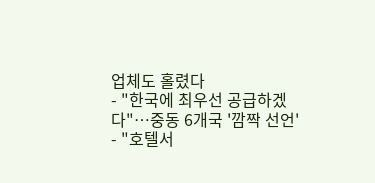업체도 홀렸다
- "한국에 최우선 공급하겠다"…중동 6개국 '깜짝 선언'
- "호텔서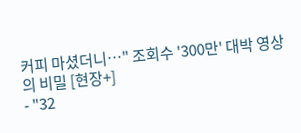커피 마셨더니…" 조회수 '300만' 대박 영상의 비밀 [현장+]
- "32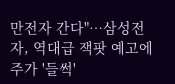만전자 간다"…삼성전자, 역대급 잭팟 예고에 주가 '들썩'